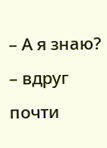– А я знаю? – вдруг почти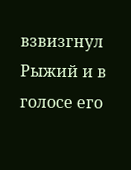взвизгнул Рыжий и в голосе его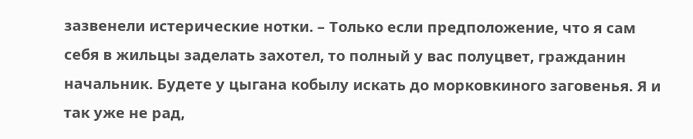зазвенели истерические нотки. – Только если предположение, что я сам себя в жильцы заделать захотел, то полный у вас полуцвет, гражданин начальник. Будете у цыгана кобылу искать до морковкиного заговенья. Я и так уже не рад,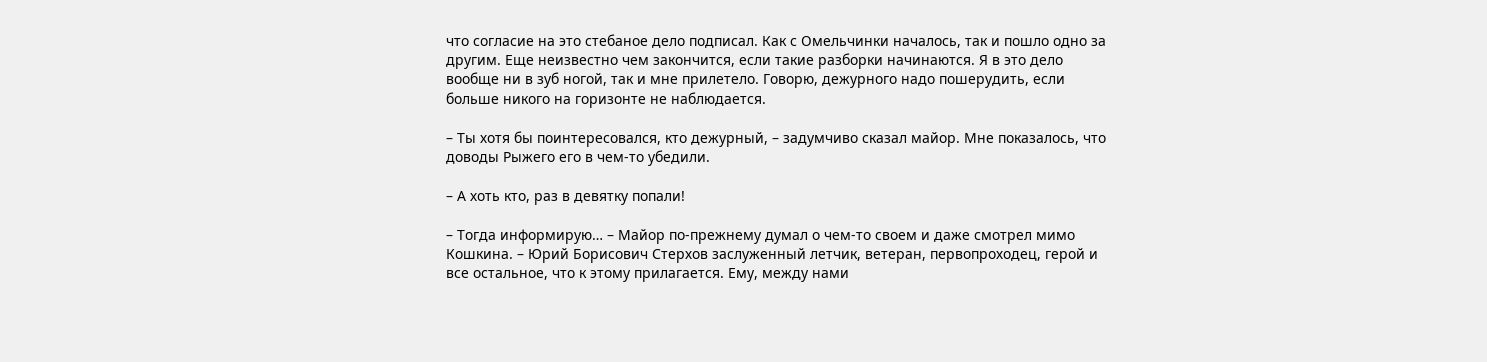что согласие на это стебаное дело подписал. Как с Омельчинки началось, так и пошло одно за другим. Еще неизвестно чем закончится, если такие разборки начинаются. Я в это дело вообще ни в зуб ногой, так и мне прилетело. Говорю, дежурного надо пошерудить, если больше никого на горизонте не наблюдается.

– Ты хотя бы поинтересовался, кто дежурный, – задумчиво сказал майор. Мне показалось, что доводы Рыжего его в чем-то убедили.

– А хоть кто, раз в девятку попали!

– Тогда информирую… – Майор по-прежнему думал о чем-то своем и даже смотрел мимо Кошкина. – Юрий Борисович Стерхов заслуженный летчик, ветеран, первопроходец, герой и все остальное, что к этому прилагается. Ему, между нами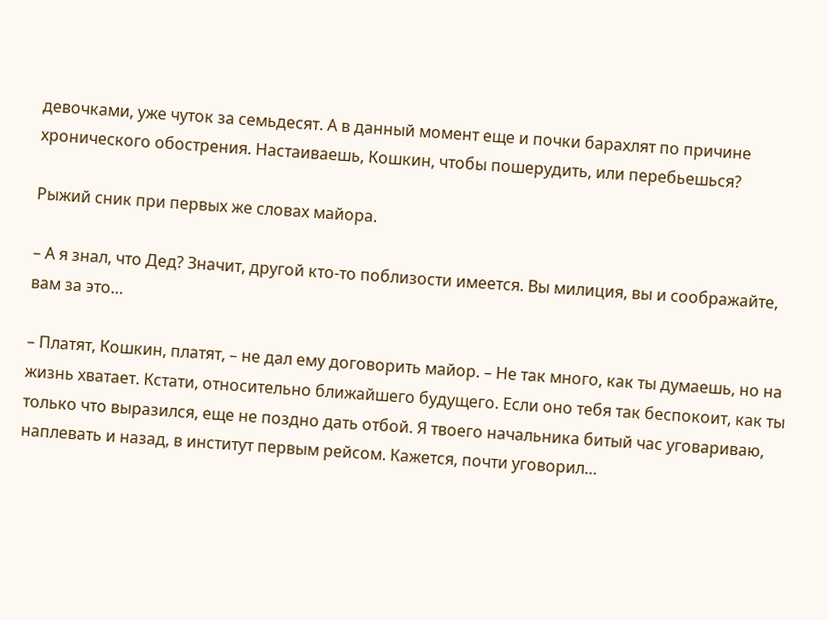девочками, уже чуток за семьдесят. А в данный момент еще и почки барахлят по причине хронического обострения. Настаиваешь, Кошкин, чтобы пошерудить, или перебьешься?

Рыжий сник при первых же словах майора.

– А я знал, что Дед? Значит, другой кто-то поблизости имеется. Вы милиция, вы и соображайте, вам за это…

– Платят, Кошкин, платят, – не дал ему договорить майор. – Не так много, как ты думаешь, но на жизнь хватает. Кстати, относительно ближайшего будущего. Если оно тебя так беспокоит, как ты только что выразился, еще не поздно дать отбой. Я твоего начальника битый час уговариваю, наплевать и назад, в институт первым рейсом. Кажется, почти уговорил…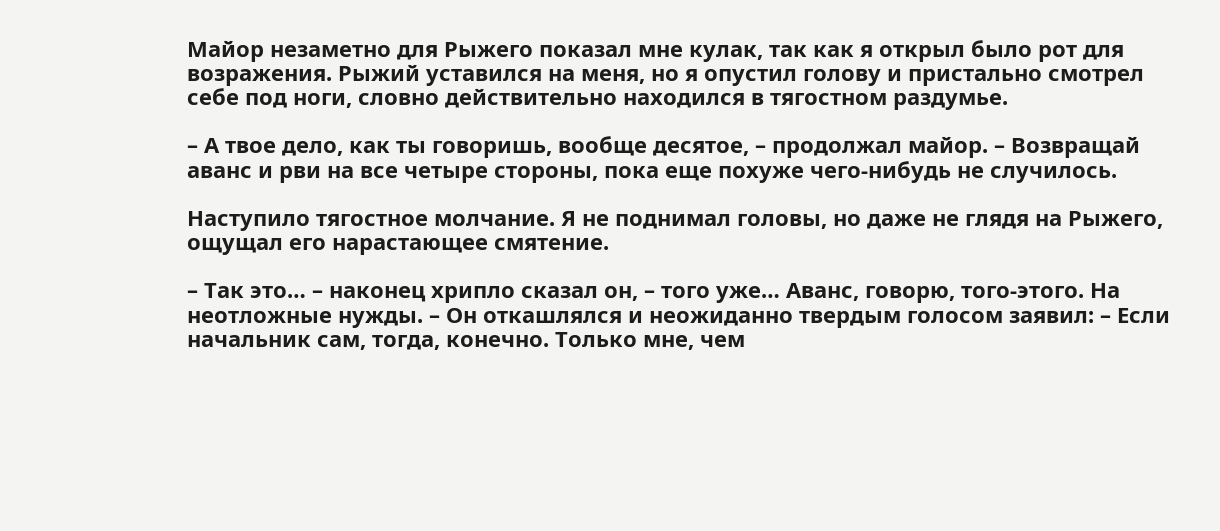Майор незаметно для Рыжего показал мне кулак, так как я открыл было рот для возражения. Рыжий уставился на меня, но я опустил голову и пристально смотрел себе под ноги, словно действительно находился в тягостном раздумье.

– А твое дело, как ты говоришь, вообще десятое, – продолжал майор. – Возвращай аванс и рви на все четыре стороны, пока еще похуже чего-нибудь не случилось.

Наступило тягостное молчание. Я не поднимал головы, но даже не глядя на Рыжего, ощущал его нарастающее смятение.

– Так это… – наконец хрипло сказал он, – того уже… Аванс, говорю, того-этого. На неотложные нужды. – Он откашлялся и неожиданно твердым голосом заявил: – Если начальник сам, тогда, конечно. Только мне, чем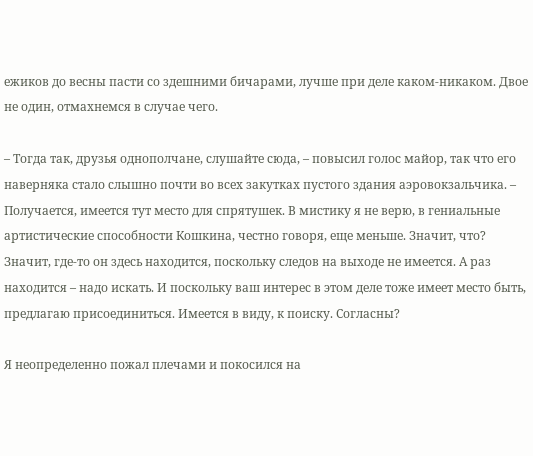ежиков до весны пасти со здешними бичарами, лучше при деле каком-никаком. Двое не один, отмахнемся в случае чего.

– Тогда так, друзья однополчане, слушайте сюда, – повысил голос майор, так что его наверняка стало слышно почти во всех закутках пустого здания аэровокзальчика. – Получается, имеется тут место для спрятушек. В мистику я не верю, в гениальные артистические способности Кошкина, честно говоря, еще меньше. Значит, что? Значит, где-то он здесь находится, поскольку следов на выходе не имеется. А раз находится – надо искать. И поскольку ваш интерес в этом деле тоже имеет место быть, предлагаю присоединиться. Имеется в виду, к поиску. Согласны?

Я неопределенно пожал плечами и покосился на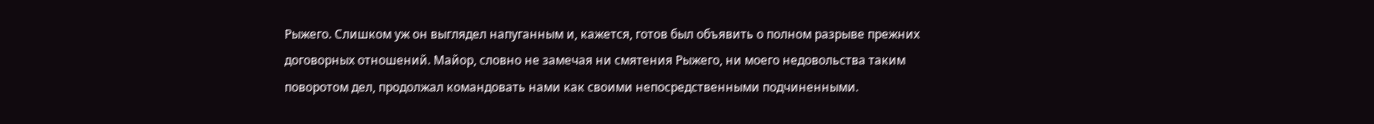Рыжего. Слишком уж он выглядел напуганным и, кажется, готов был объявить о полном разрыве прежних договорных отношений. Майор, словно не замечая ни смятения Рыжего, ни моего недовольства таким поворотом дел, продолжал командовать нами как своими непосредственными подчиненными.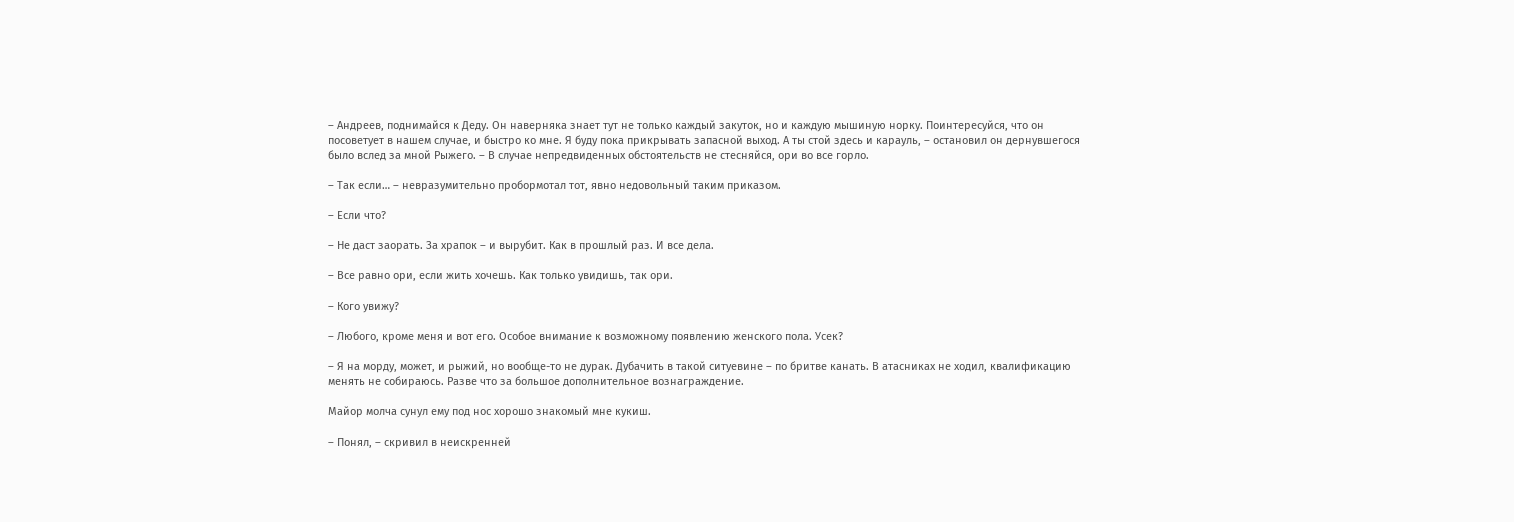– Андреев, поднимайся к Деду. Он наверняка знает тут не только каждый закуток, но и каждую мышиную норку. Поинтересуйся, что он посоветует в нашем случае, и быстро ко мне. Я буду пока прикрывать запасной выход. А ты стой здесь и карауль, – остановил он дернувшегося было вслед за мной Рыжего. – В случае непредвиденных обстоятельств не стесняйся, ори во все горло.

– Так если… – невразумительно пробормотал тот, явно недовольный таким приказом.

– Если что?

– Не даст заорать. За храпок – и вырубит. Как в прошлый раз. И все дела.

– Все равно ори, если жить хочешь. Как только увидишь, так ори.

– Кого увижу?

– Любого, кроме меня и вот его. Особое внимание к возможному появлению женского пола. Усек?

– Я на морду, может, и рыжий, но вообще-то не дурак. Дубачить в такой ситуевине – по бритве канать. В атасниках не ходил, квалификацию менять не собираюсь. Разве что за большое дополнительное вознаграждение.

Майор молча сунул ему под нос хорошо знакомый мне кукиш.

– Понял, – скривил в неискренней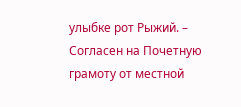улыбке рот Рыжий. – Согласен на Почетную грамоту от местной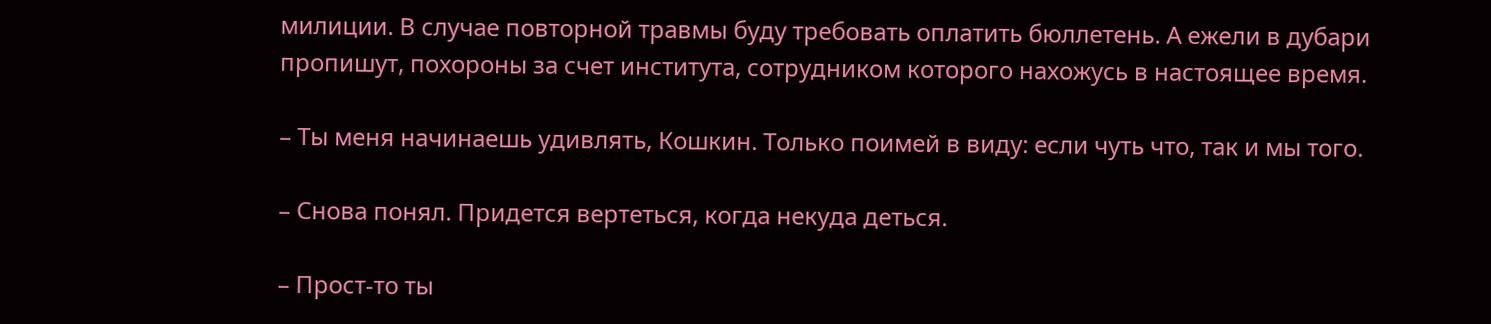милиции. В случае повторной травмы буду требовать оплатить бюллетень. А ежели в дубари пропишут, похороны за счет института, сотрудником которого нахожусь в настоящее время.

– Ты меня начинаешь удивлять, Кошкин. Только поимей в виду: если чуть что, так и мы того.

– Снова понял. Придется вертеться, когда некуда деться.

– Прост-то ты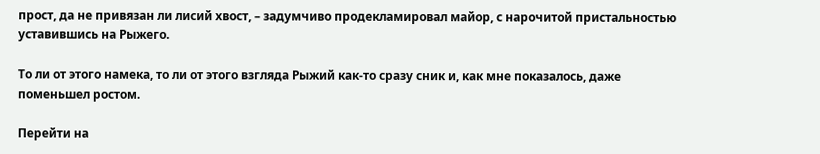прост, да не привязан ли лисий хвост, – задумчиво продекламировал майор, с нарочитой пристальностью уставившись на Рыжего.

То ли от этого намека, то ли от этого взгляда Рыжий как-то сразу сник и, как мне показалось, даже поменьшел ростом.

Перейти на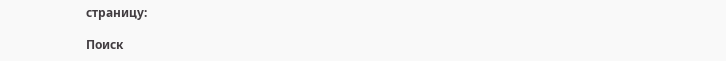страницу:

Поиск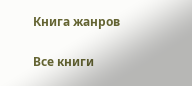Книга жанров

Все книги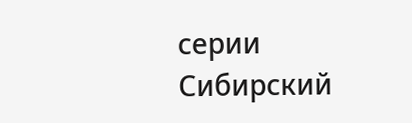серии Сибирский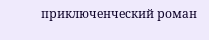приключенческий роман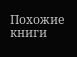Похожие книги